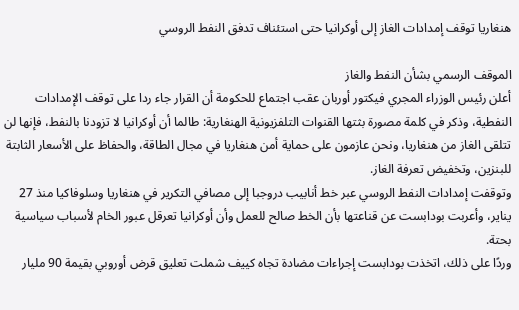هنغاريا توقف إمدادات الغاز إلى أوكرانيا حتى استئناف تدفق النفط الروسي

الموقف الرسمي بشأن النفط والغاز
أعلن رئيس الوزراء المجري فيكتور أوربان عقب اجتماع للحكومة أن القرار جاء ردا على توقف الإمدادات النفطية، وذكر في كلمة مصورة بثتها القنوات التلفزيونية الهنغارية: طالما أن أوكرانيا لا تزودنا بالنفط، فإنها لن تتلقى الغاز من هنغاريا، ونحن عازمون على حماية أمن هنغاريا في مجال الطاقة، والحفاظ على الأسعار الثابتة للبنزين، وتخفيض تعرفة الغاز.
وتوقفت إمدادات النفط الروسي عبر خط أنابيب دروجبا إلى مصافي التكرير في هنغاريا وسلوفاكيا منذ 27 يناير، وأعربت بودابست عن قناعتها بأن الخط صالح للعمل وأن أوكرانيا تعرقل عبور الخام لأسباب سياسية بحتة.
وردًا على ذلك، اتخذت بودابست إجراءات مضادة تجاه كييف شملت تعليق قرض أوروبي بقيمة 90 مليار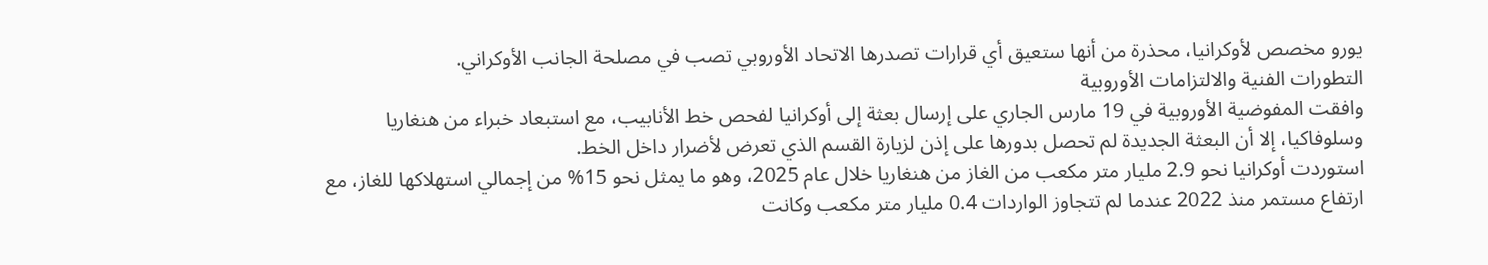يورو مخصص لأوكرانيا، محذرة من أنها ستعيق أي قرارات تصدرها الاتحاد الأوروبي تصب في مصلحة الجانب الأوكراني.
التطورات الفنية والالتزامات الأوروبية
وافقت المفوضية الأوروبية في 19 مارس الجاري على إرسال بعثة إلى أوكرانيا لفحص خط الأنابيب، مع استبعاد خبراء من هنغاريا وسلوفاكيا، إلا أن البعثة الجديدة لم تحصل بدورها على إذن لزيارة القسم الذي تعرض لأضرار داخل الخط.
استوردت أوكرانيا نحو 2.9 مليار متر مكعب من الغاز من هنغاريا خلال عام 2025، وهو ما يمثل نحو 15% من إجمالي استهلاكها للغاز، مع ارتفاع مستمر منذ 2022 عندما لم تتجاوز الواردات 0.4 مليار متر مكعب وكانت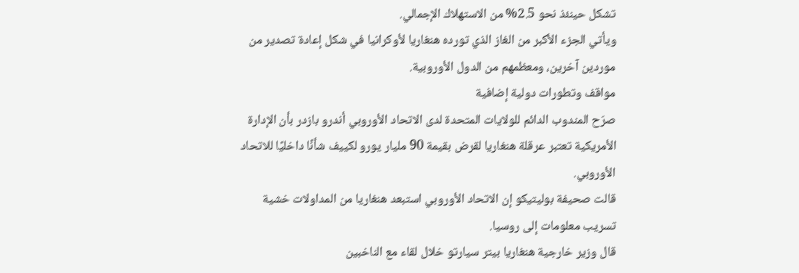تشكل حينئذ نحو 2.5% من الاستهلاك الإجمالي.
ويأتي الجزء الأكبر من الغاز الذي تورده هنغاريا لأوكرانيا في شكل إعادة تصدير من موردين آخرين، ومعظمهم من الدول الأوروبية.
مواقف وتطورات دولية إضافية
صرّح المندوب الدائم للولايات المتحدة لدى الاتحاد الأوروبي أندرو بازدر بأن الإدارة الأمريكية تعتبر عرقلة هنغاريا لقرض بقيمة 90 مليار يورو لكييف شأنًا داخليًا للاتحاد الأوروبي.
قالت صحيفة بوليتيكو إن الاتحاد الأوروبي استبعد هنغاريا من المداولات خشية تسريب معلومات إلى روسيا.
قال وزير خارجية هنغاريا بيتر سيارتو خلال لقاء مع الناخبين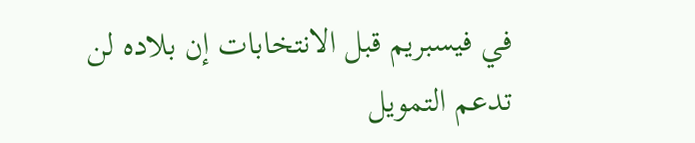في فيسبريم قبل الانتخابات إن بلاده لن تدعم التمويل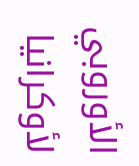الأوروبي لأوكرانيا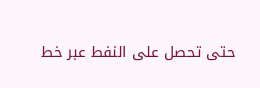حتى تحصل على النفط عبر خط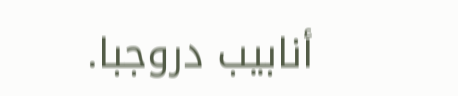أنابيب دروجبا.